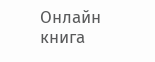Онлайн книга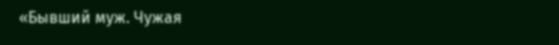«Бывший муж. Чужая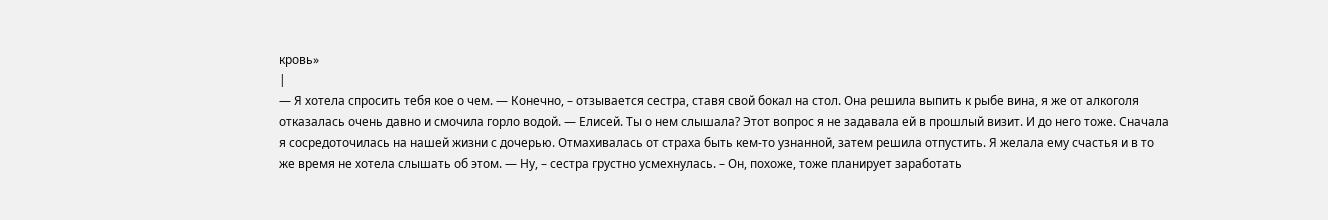кровь»
|
— Я хотела спросить тебя кое о чем. — Конечно, – отзывается сестра, ставя свой бокал на стол. Она решила выпить к рыбе вина, я же от алкоголя отказалась очень давно и смочила горло водой. — Елисей. Ты о нем слышала? Этот вопрос я не задавала ей в прошлый визит. И до него тоже. Сначала я сосредоточилась на нашей жизни с дочерью. Отмахивалась от страха быть кем-то узнанной, затем решила отпустить. Я желала ему счастья и в то же время не хотела слышать об этом. — Ну, – сестра грустно усмехнулась. – Он, похоже, тоже планирует заработать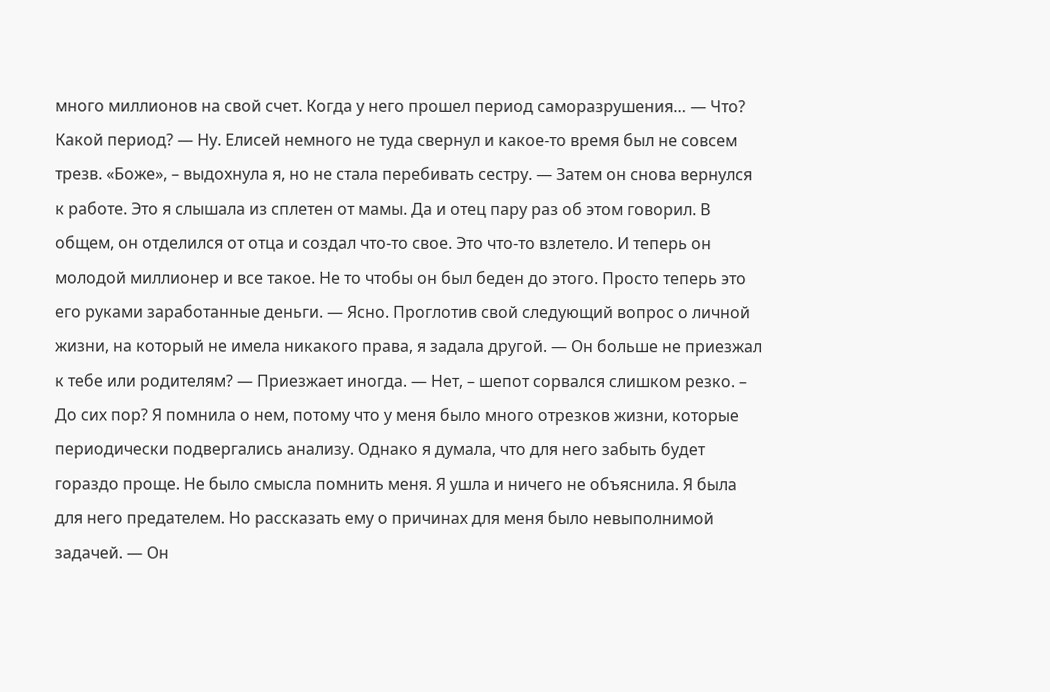много миллионов на свой счет. Когда у него прошел период саморазрушения… — Что? Какой период? — Ну. Елисей немного не туда свернул и какое-то время был не совсем трезв. «Боже», – выдохнула я, но не стала перебивать сестру. — Затем он снова вернулся к работе. Это я слышала из сплетен от мамы. Да и отец пару раз об этом говорил. В общем, он отделился от отца и создал что-то свое. Это что-то взлетело. И теперь он молодой миллионер и все такое. Не то чтобы он был беден до этого. Просто теперь это его руками заработанные деньги. — Ясно. Проглотив свой следующий вопрос о личной жизни, на который не имела никакого права, я задала другой. — Он больше не приезжал к тебе или родителям? — Приезжает иногда. — Нет, – шепот сорвался слишком резко. – До сих пор? Я помнила о нем, потому что у меня было много отрезков жизни, которые периодически подвергались анализу. Однако я думала, что для него забыть будет гораздо проще. Не было смысла помнить меня. Я ушла и ничего не объяснила. Я была для него предателем. Но рассказать ему о причинах для меня было невыполнимой задачей. — Он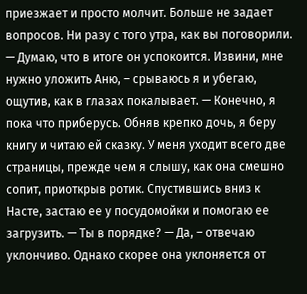приезжает и просто молчит. Больше не задает вопросов. Ни разу с того утра, как вы поговорили. — Думаю, что в итоге он успокоится. Извини, мне нужно уложить Аню, – срываюсь я и убегаю, ощутив, как в глазах покалывает. — Конечно, я пока что приберусь. Обняв крепко дочь, я беру книгу и читаю ей сказку. У меня уходит всего две страницы, прежде чем я слышу, как она смешно сопит, приоткрыв ротик. Спустившись вниз к Насте, застаю ее у посудомойки и помогаю ее загрузить. — Ты в порядке? — Да, – отвечаю уклончиво. Однако скорее она уклоняется от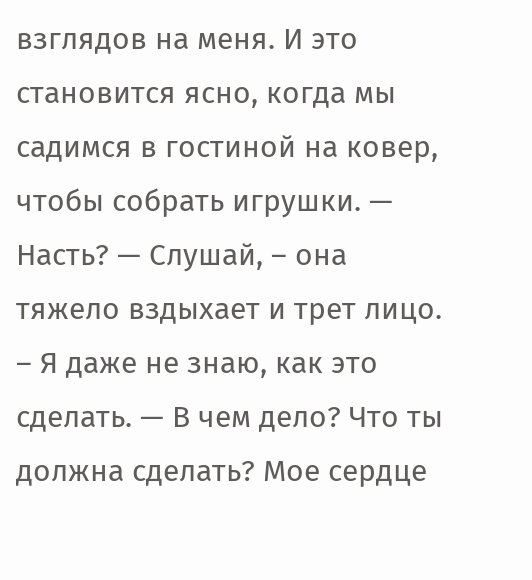взглядов на меня. И это становится ясно, когда мы садимся в гостиной на ковер, чтобы собрать игрушки. — Насть? — Слушай, – она тяжело вздыхает и трет лицо. – Я даже не знаю, как это сделать. — В чем дело? Что ты должна сделать? Мое сердце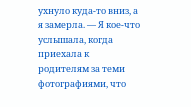ухнуло куда-то вниз, а я замерла. — Я кое-что услышала, когда приехала к родителям за теми фотографиями, что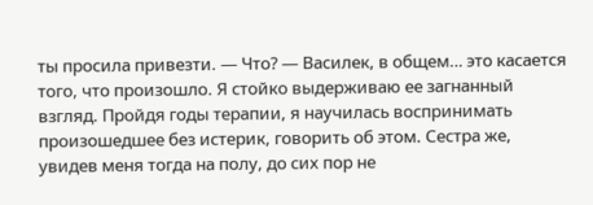ты просила привезти. — Что? — Василек, в общем… это касается того, что произошло. Я стойко выдерживаю ее загнанный взгляд. Пройдя годы терапии, я научилась воспринимать произошедшее без истерик, говорить об этом. Сестра же, увидев меня тогда на полу, до сих пор не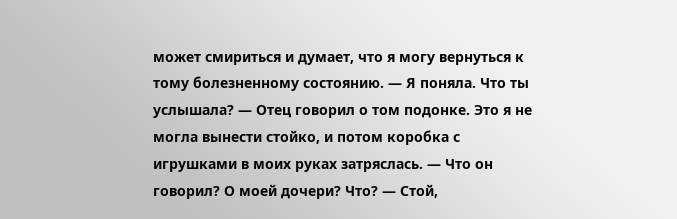может смириться и думает, что я могу вернуться к тому болезненному состоянию. — Я поняла. Что ты услышала? — Отец говорил о том подонке. Это я не могла вынести стойко, и потом коробка с игрушками в моих руках затряслась. — Что он говорил? О моей дочери? Что? — Стой,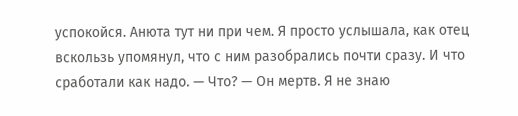успокойся. Анюта тут ни при чем. Я просто услышала, как отец вскользь упомянул, что с ним разобрались почти сразу. И что сработали как надо. — Что? — Он мертв. Я не знаю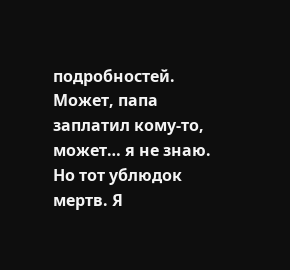подробностей. Может, папа заплатил кому-то, может… я не знаю. Но тот ублюдок мертв. Я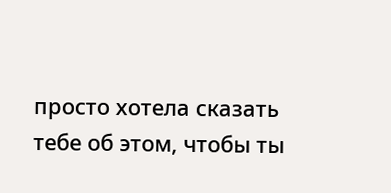просто хотела сказать тебе об этом, чтобы ты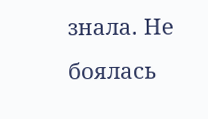знала. Не боялась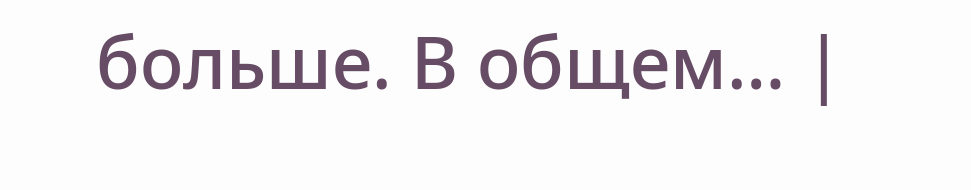больше. В общем… |